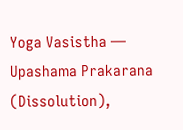Yoga Vasistha — Upashama Prakarana (Dissolution),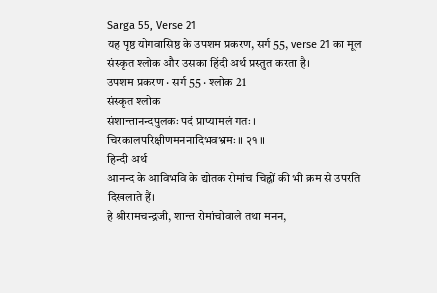Sarga 55, Verse 21
यह पृष्ठ योगवासिष्ठ के उपशम प्रकरण, सर्ग 55, verse 21 का मूल संस्कृत श्लोक और उसका हिंदी अर्थ प्रस्तुत करता है।
उपशम प्रकरण · सर्ग 55 · श्लोक 21
संस्कृत श्लोक
संशान्तानन्दपुलकः पदं प्राप्यामलं गतः ।
चिरकालपरिक्षीणमननादिभवभ्रमः ॥ २१ ॥
हिन्दी अर्थ
आनन्द के आविभवि के द्योतक रोमांच चिह्नों की भी क्रम से उपरति दिखलाते हैं।
हे श्रीरामचन्द्रजी, शान्त रोमांचोवाले तथा मनन,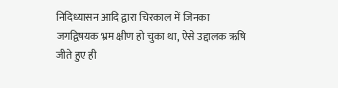निदिध्यासन आदि द्वारा चिरकाल में जिनका
जगद्विषयक भ्रम क्षीण हो चुका था, ऐसे उद्दालक ऋषि जीते हुए ही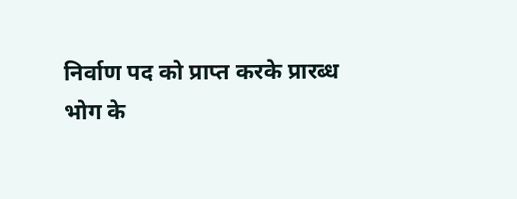निर्वाण पद को प्राप्त करके प्रारब्ध
भोग के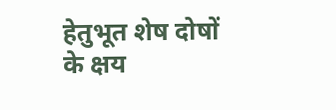हेतुभूत शेष दोषों के क्षय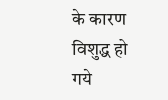के कारण विशुद्ध हो गये